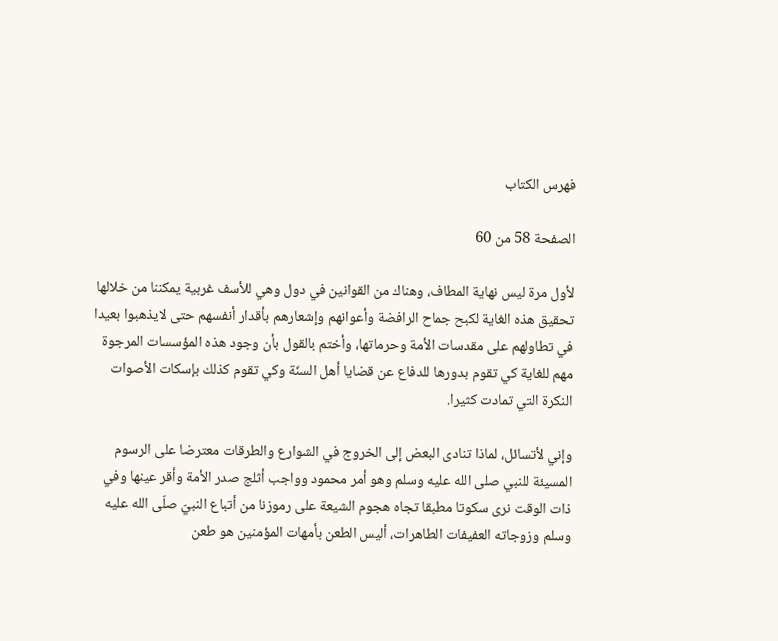فهرس الكتاب

الصفحة 58 من 60

لأول مرة ليس نهاية المطاف، وهناك من القوانين في دول وهي للأسف غربية يمكننا من خلالها تحقيق هذه الغاية لكبح جماح الرافضة وأعوانهم وإشعارهم بأقدار أنفسهم حتى لايذهبوا بعيدا في تطاولهم على مقدسات الأمة وحرماتها، وأختم بالقول بأن وجود هذه المؤسسات المرجوة مهم للغاية كي تقوم بدورها للدفاع عن قضايا أهل السنّة وكي تقوم كذلك بإسكات الأصوات النكرة التي تمادت كثيرا.

وإني لأتسائل، لماذا تنادى البعض إلى الخروج في الشوارع والطرقات معترضا على الرسوم المسيئة للنبي صلى الله عليه وسلم وهو أمر محمود وواجب أثلج صدر الأمة وأقر عينها وفي ذات الوقت نرى سكوتا مطبقا تجاه هجوم الشيعة على رموزنا من أتباع النبيّ صلّى الله عليه وسلم وزوجاته العفيفات الطاهرات، أليس الطعن بأمهات المؤمنين هو طعن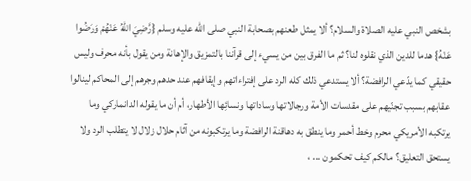بشخص النبي عليه الصلاة والسلام؟ ألا يمثل طعنهم بصحابة النبي صلى الله عليه وسلم {رَّضِيَ اللّهُ عَنْهُمْ وَرَضُوا عَنْهُ} هدما للدين الذي نقلوه لنا؟ ثم ما الفرق بين من يسيء إلى قرآننا بالتمزيق والإهانة ومن يقول بأنه محرف وليس حقيقي كما يدّعي الرافضة؟ ألا يستدعي ذلك كله الرد على إفتراءاتهم وإيقافهم عند حدهم وجرهم إلى المحاكم لينالوا عقابهم بسبب تجنّيهم على مقدسات الأمة ورجالاتها وساداتها ونسائِها الأطهار، أم أن ما يقوله الدانماركي وما يرتكبه الأمريكي محرم وخط أحمر وما ينطق به دهاقنة الرافضة وما يرتكبونه من آثام حلال زلال لا يتطلب الرد ولا يستحق التعليق؟ مالكم كيف تحكمون ... ،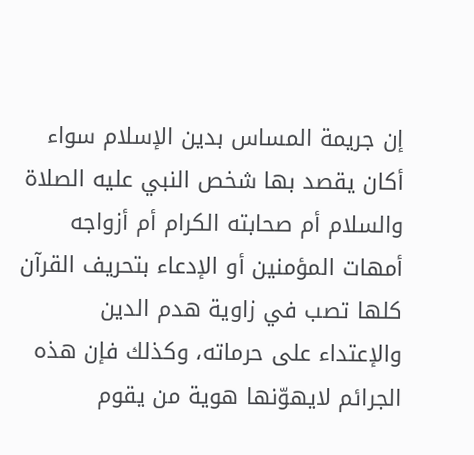إن جريمة المساس بدين الإسلام سواء أكان يقصد بها شخص النبي عليه الصلاة والسلام أم صحابته الكرام أم أزواجه أمهات المؤمنين أو الإدعاء بتحريف القرآن كلها تصب في زاوية هدم الدين والإعتداء على حرماته، وكذلك فإن هذه الجرائم لايهوّنها هوية من يقوم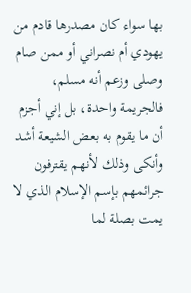بها سواء كان مصدرها قادم من يهودي أم نصراني أو ممن صام وصلى وزعم أنه مسلم، فالجريمة واحدة، بل إني أجزم أن ما يقوم به بعض الشيعة أشد وأنكى وذلك لأنهم يقترفون جرائمهم بإسم الإسلام الذي لا يمت بصلة لما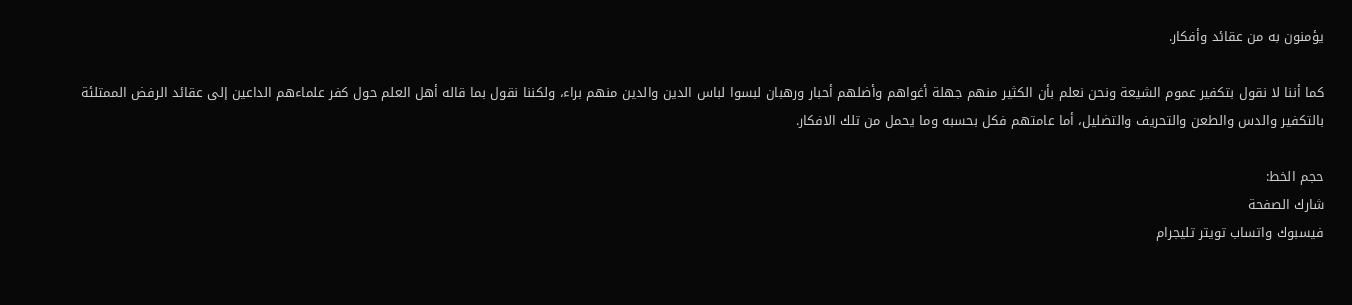يؤمنون به من عقائد وأفكار.

كما أننا لا نقول بتكفير عموم الشيعة ونحن نعلم بأن الكثير منهم جهلة أغواهم وأضلهم أحبار ورهبان لبسوا لباس الدين والدين منهم براء، ولكننا نقول بما قاله أهل العلم حول كفر علماءهم الداعين إلى عقائد الرفض الممتلئة بالتكفير والدس والطعن والتحريف والتضليل، أما عامتهم فكل بحسبه وما يحمل من تلك الافكار.

حجم الخط:
شارك الصفحة
فيسبوك واتساب تويتر تليجرام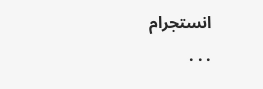انستجرام
. . .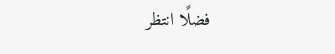فضلًا انتظر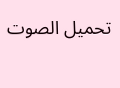تحميل الصوت